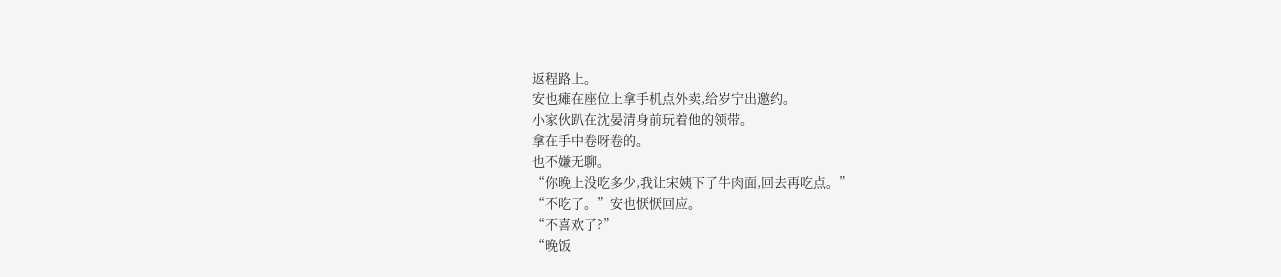返程路上。
安也瘫在座位上拿手机点外卖,给岁宁出邀约。
小家伙趴在沈晏清身前玩着他的领带。
拿在手中卷呀卷的。
也不嫌无聊。
“你晚上没吃多少,我让宋姨下了牛肉面,回去再吃点。”
“不吃了。”安也恹恹回应。
“不喜欢了?”
“晚饭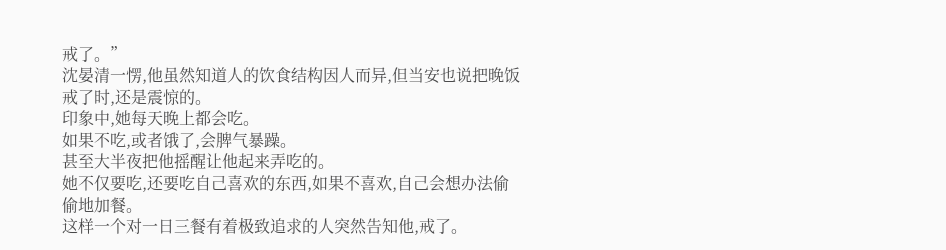戒了。”
沈晏清一愣,他虽然知道人的饮食结构因人而异,但当安也说把晚饭戒了时,还是震惊的。
印象中,她每天晚上都会吃。
如果不吃,或者饿了,会脾气暴躁。
甚至大半夜把他摇醒让他起来弄吃的。
她不仅要吃,还要吃自己喜欢的东西,如果不喜欢,自己会想办法偷偷地加餐。
这样一个对一日三餐有着极致追求的人突然告知他,戒了。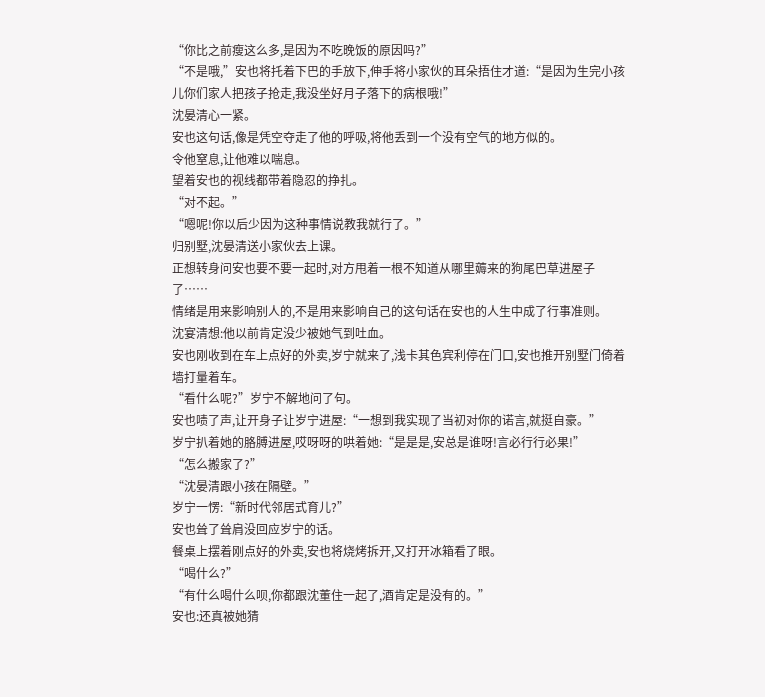“你比之前瘦这么多,是因为不吃晚饭的原因吗?”
“不是哦,”安也将托着下巴的手放下,伸手将小家伙的耳朵捂住才道:“是因为生完小孩儿你们家人把孩子抢走,我没坐好月子落下的病根哦!”
沈晏清心一紧。
安也这句话,像是凭空夺走了他的呼吸,将他丢到一个没有空气的地方似的。
令他窒息,让他难以喘息。
望着安也的视线都带着隐忍的挣扎。
“对不起。”
“嗯呢!你以后少因为这种事情说教我就行了。”
归别墅,沈晏清送小家伙去上课。
正想转身问安也要不要一起时,对方甩着一根不知道从哪里薅来的狗尾巴草进屋子了……
情绪是用来影响别人的,不是用来影响自己的这句话在安也的人生中成了行事准则。
沈宴清想:他以前肯定没少被她气到吐血。
安也刚收到在车上点好的外卖,岁宁就来了,浅卡其色宾利停在门口,安也推开别墅门倚着墙打量着车。
“看什么呢?”岁宁不解地问了句。
安也啧了声,让开身子让岁宁进屋:“一想到我实现了当初对你的诺言,就挺自豪。”
岁宁扒着她的胳膊进屋,哎呀呀的哄着她:“是是是,安总是谁呀!言必行行必果!”
“怎么搬家了?”
“沈晏清跟小孩在隔壁。”
岁宁一愣:“新时代邻居式育儿?”
安也耸了耸肩没回应岁宁的话。
餐桌上摆着刚点好的外卖,安也将烧烤拆开,又打开冰箱看了眼。
“喝什么?”
“有什么喝什么呗,你都跟沈董住一起了,酒肯定是没有的。”
安也:还真被她猜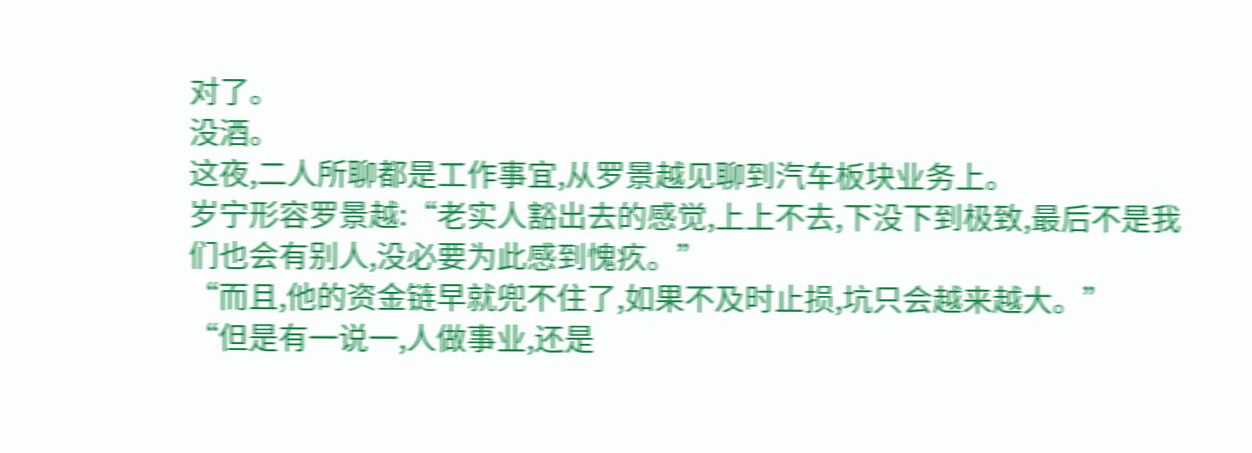对了。
没酒。
这夜,二人所聊都是工作事宜,从罗景越见聊到汽车板块业务上。
岁宁形容罗景越:“老实人豁出去的感觉,上上不去,下没下到极致,最后不是我们也会有别人,没必要为此感到愧疚。”
“而且,他的资金链早就兜不住了,如果不及时止损,坑只会越来越大。”
“但是有一说一,人做事业,还是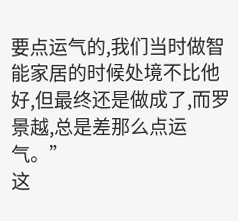要点运气的,我们当时做智能家居的时候处境不比他好,但最终还是做成了,而罗景越,总是差那么点运气。”
这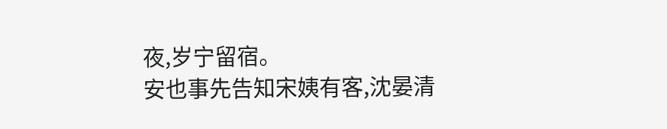夜,岁宁留宿。
安也事先告知宋姨有客,沈晏清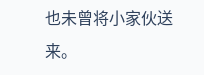也未曾将小家伙送来。